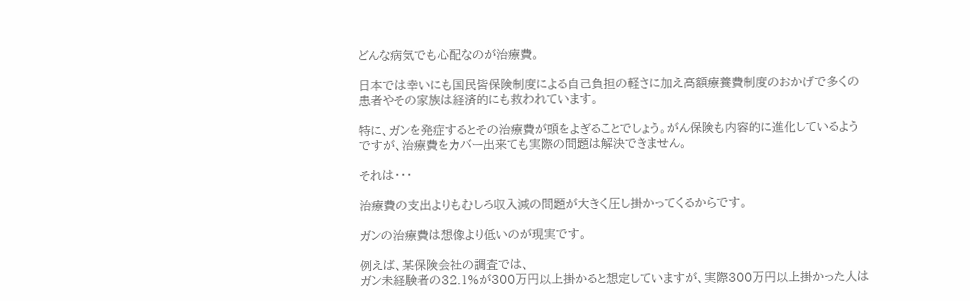どんな病気でも心配なのが治療費。

日本では幸いにも国民皆保険制度による自己負担の軽さに加え高額療養費制度のおかげで多くの患者やその家族は経済的にも救われています。

特に、ガンを発症するとその治療費が頭をよぎることでしょう。がん保険も内容的に進化しているようですが、治療費をカバー出来ても実際の問題は解決できません。

それは・・・

治療費の支出よりもむしろ収入減の問題が大きく圧し掛かってくるからです。

ガンの治療費は想像より低いのが現実です。

例えば、某保険会社の調査では、
ガン未経験者の32.1%が300万円以上掛かると想定していますが、実際300万円以上掛かった人は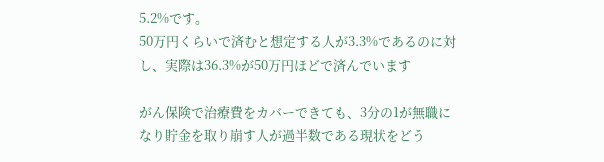5.2%です。
50万円くらいで済むと想定する人が3.3%であるのに対し、実際は36.3%が50万円ほどで済んでいます

がん保険で治療費をカバーできても、3分の1が無職になり貯金を取り崩す人が過半数である現状をどう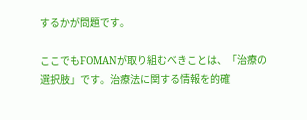するかが問題です。

ここでもFOMANが取り組むべきことは、「治療の選択肢」です。治療法に関する情報を的確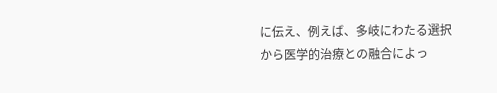に伝え、例えば、多岐にわたる選択から医学的治療との融合によっ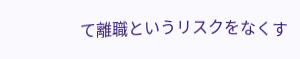て離職というリスクをなくす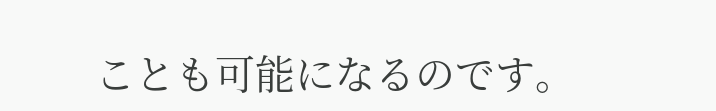ことも可能になるのです。